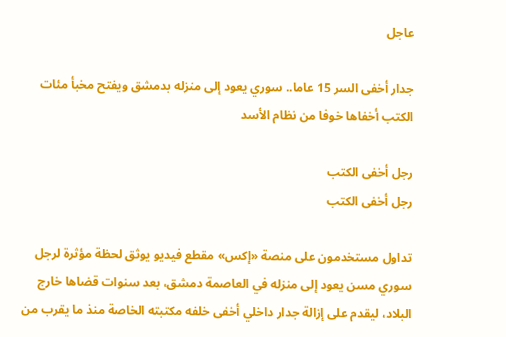عاجل

جدار أخفى السر 15 عاما.. سوري يعود إلى منزله بدمشق ويفتح مخبأ مئات الكتب أخفاها خوفا من نظام الأسد

رجل أخفى الكتب
رجل أخفى الكتب

تداول مستخدمون على منصة «إكس» مقطع فيديو يوثق لحظة مؤثرة لرجل سوري مسن يعود إلى منزله في العاصمة دمشق، بعد سنوات قضاها خارج البلاد، ليقدم على إزالة جدار داخلي أخفى خلفه مكتبته الخاصة منذ ما يقرب من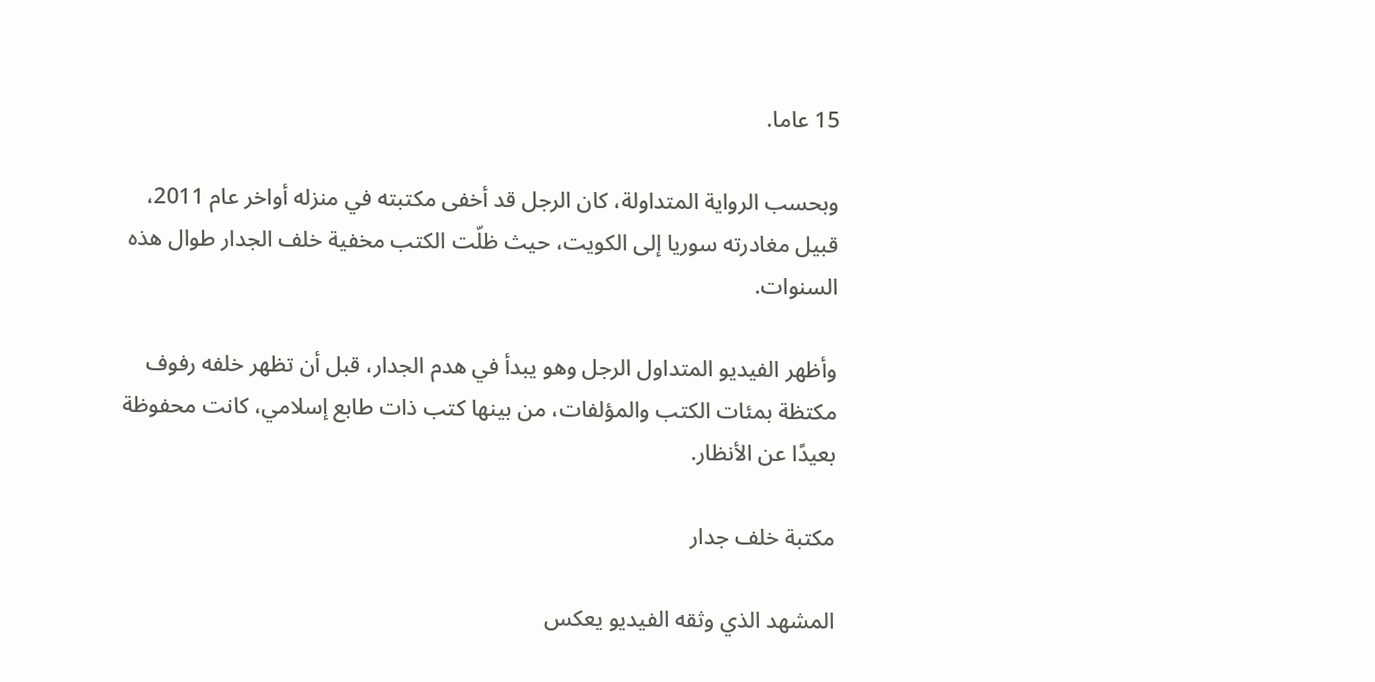15 عاما.

وبحسب الرواية المتداولة، كان الرجل قد أخفى مكتبته في منزله أواخر عام 2011، قبيل مغادرته سوريا إلى الكويت، حيث ظلّت الكتب مخفية خلف الجدار طوال هذه السنوات.

وأظهر الفيديو المتداول الرجل وهو يبدأ في هدم الجدار، قبل أن تظهر خلفه رفوف مكتظة بمئات الكتب والمؤلفات، من بينها كتب ذات طابع إسلامي، كانت محفوظة بعيدًا عن الأنظار.

مكتبة خلف جدار

المشهد الذي وثقه الفيديو يعكس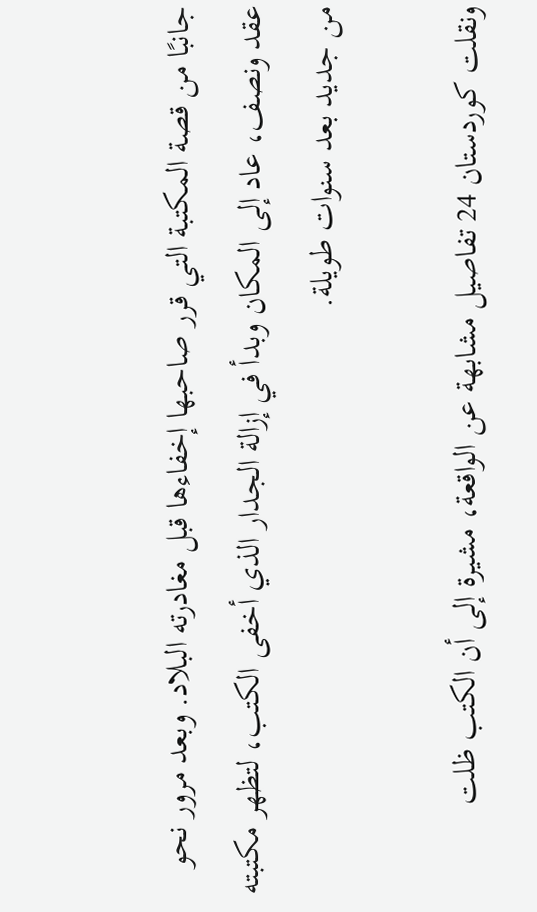جانبًا من قصة المكتبة التي قرر صاحبها إخفاءها قبل مغادرته البلاد. وبعد مرور نحو عقد ونصف، عاد إلى المكان وبدأ في إزالة الجدار الذي أخفى الكتب، لتظهر مكتبته من جديد بعد سنوات طويلة.

ونقلت كوردستان 24 تفاصيل مشابهة عن الواقعة، مشيرة إلى أن الكتب ظلت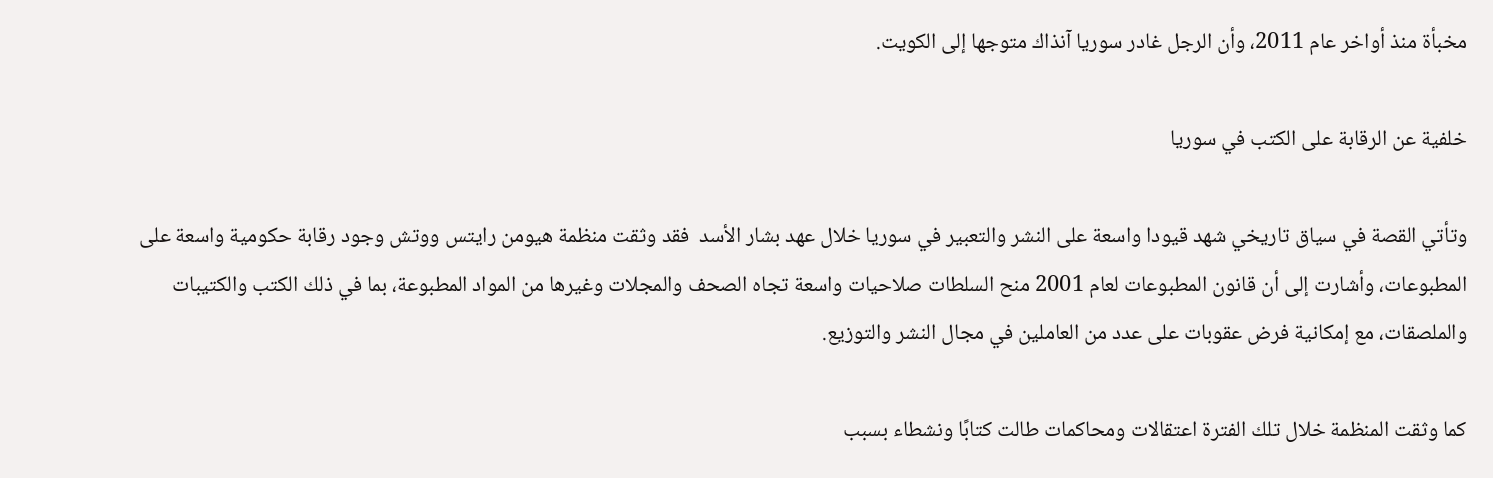مخبأة منذ أواخر عام 2011، وأن الرجل غادر سوريا آنذاك متوجها إلى الكويت.

خلفية عن الرقابة على الكتب في سوريا

وتأتي القصة في سياق تاريخي شهد قيودا واسعة على النشر والتعبير في سوريا خلال عهد بشار الأسد  فقد وثقت منظمة هيومن رايتس ووتش وجود رقابة حكومية واسعة على المطبوعات، وأشارت إلى أن قانون المطبوعات لعام 2001 منح السلطات صلاحيات واسعة تجاه الصحف والمجلات وغيرها من المواد المطبوعة، بما في ذلك الكتب والكتيبات والملصقات، مع إمكانية فرض عقوبات على عدد من العاملين في مجال النشر والتوزيع.

كما وثقت المنظمة خلال تلك الفترة اعتقالات ومحاكمات طالت كتابًا ونشطاء بسبب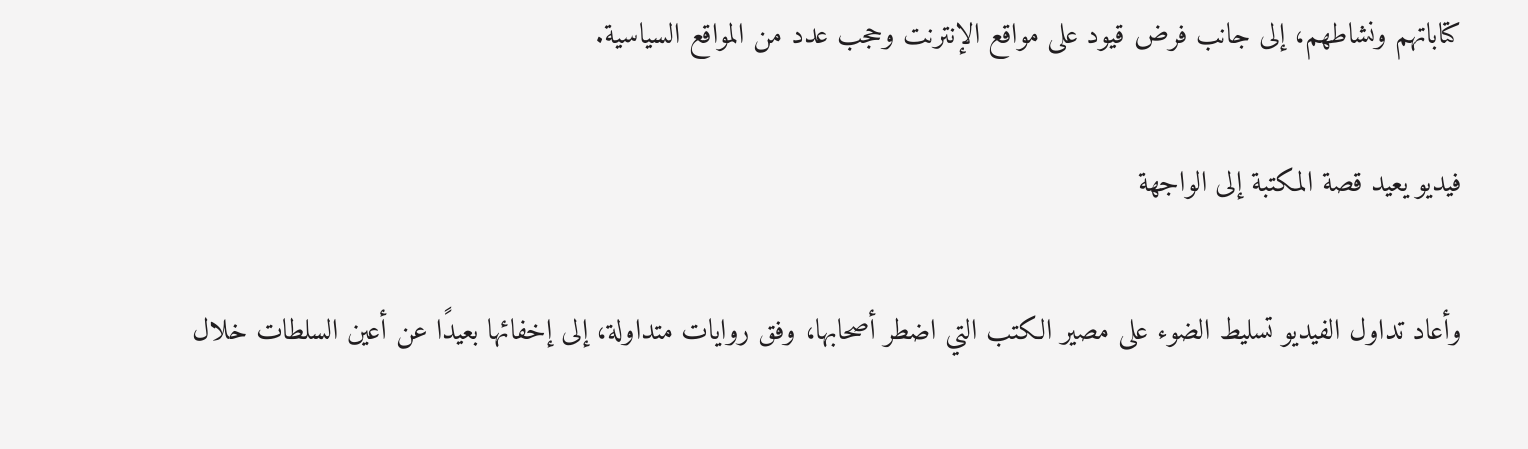كتاباتهم ونشاطهم، إلى جانب فرض قيود على مواقع الإنترنت وحجب عدد من المواقع السياسية.

فيديو يعيد قصة المكتبة إلى الواجهة

وأعاد تداول الفيديو تسليط الضوء على مصير الكتب التي اضطر أصحابها، وفق روايات متداولة، إلى إخفائها بعيدًا عن أعين السلطات خلال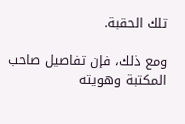تلك الحقبة.

ومع ذلك، فإن تفاصيل صاحب المكتبة وهويته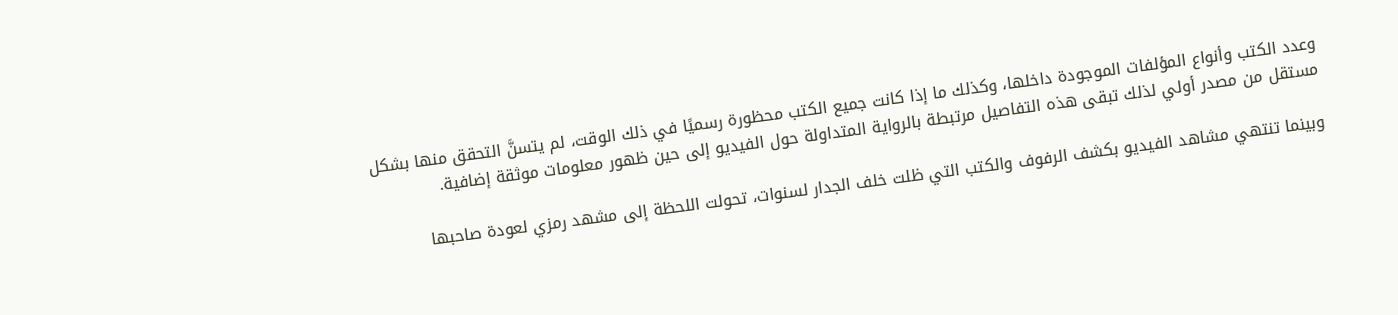وعدد الكتب وأنواع المؤلفات الموجودة داخلها، وكذلك ما إذا كانت جميع الكتب محظورة رسميًا في ذلك الوقت، لم يتسنَّ التحقق منها بشكل مستقل من مصدر أولي لذلك تبقى هذه التفاصيل مرتبطة بالرواية المتداولة حول الفيديو إلى حين ظهور معلومات موثقة إضافية.

وبينما تنتهي مشاهد الفيديو بكشف الرفوف والكتب التي ظلت خلف الجدار لسنوات، تحولت اللحظة إلى مشهد رمزي لعودة صاحبها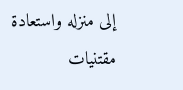إلى منزله واستعادة مقتنيات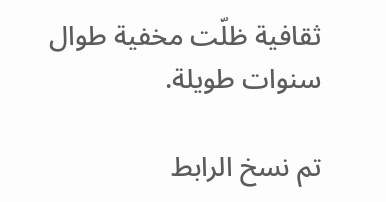ثقافية ظلّت مخفية طوال سنوات طويلة.

تم نسخ الرابط